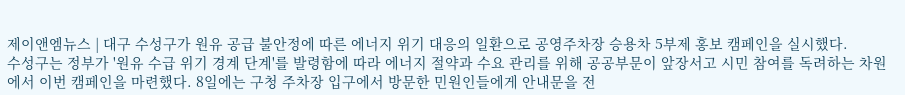제이앤엠뉴스 | 대구 수성구가 원유 공급 불안정에 따른 에너지 위기 대응의 일환으로 공영주차장 승용차 5부제 홍보 캠페인을 실시했다.
수성구는 정부가 '원유 수급 위기 경계 단계'를 발령함에 따라 에너지 절약과 수요 관리를 위해 공공부문이 앞장서고 시민 참여를 독려하는 차원에서 이번 캠페인을 마련했다. 8일에는 구청 주차장 입구에서 방문한 민원인들에게 안내문을 전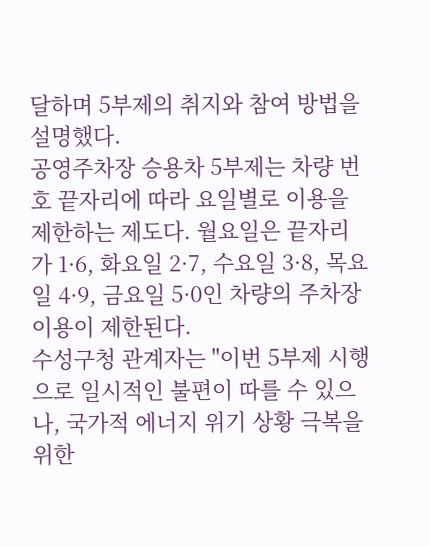달하며 5부제의 취지와 참여 방법을 설명했다.
공영주차장 승용차 5부제는 차량 번호 끝자리에 따라 요일별로 이용을 제한하는 제도다. 월요일은 끝자리가 1·6, 화요일 2·7, 수요일 3·8, 목요일 4·9, 금요일 5·0인 차량의 주차장 이용이 제한된다.
수성구청 관계자는 "이번 5부제 시행으로 일시적인 불편이 따를 수 있으나, 국가적 에너지 위기 상황 극복을 위한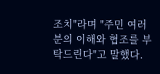조치"라며 "주민 여러분의 이해와 협조를 부탁드린다"고 말했다.